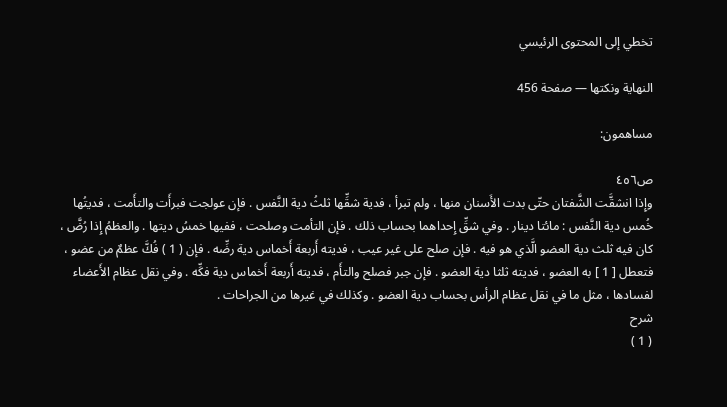تخطي إلى المحتوى الرئيسي

النهاية ونكتها — صفحة 456

مساهمون:

ص٤٥٦
وإِذا انشقَّت الشَّفتان حتّى بدت الأَسنان منها ، ولم تبرأ ، فدية شقِّها ثلثُ دية النَّفس . فإن عولجت فبرأَت والتأَمت ، فديتُها خُمس دية النَّفس : مائتا دينار . وفي شقِّ إِحداهما بحساب ذلك . فإن التأمت وصلحت ، ففيها خمسُ ديتها . والعظمُ إِذا رُضَّ ، كان فيه ثلث دية العضو الَّذي هو فيه . فإن صلح على غير عيب ، فديته أَربعة أَخماس دية رضِّه . فإن ( 1 ) فُكَّ عظمٌ من عضو ، فتعطل [ 1 ] به العضو ، فديته ثلثا دية العضو . فإن جبر فصلح والتأَم ، فديته أَربعة أَخماس دية فكِّه . وفي نقل عظام الأَعضاء لفسادها ، مثل ما في نقل عظام الرأس بحساب دية العضو . وكذلك في غيرها من الجراحات .
شرح
( 1 )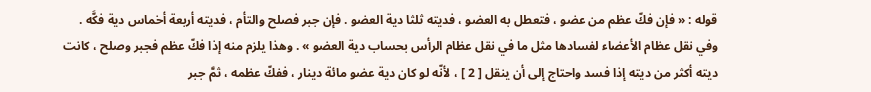قوله : « فإن فكّ عظم من عضو ، فتعطل به العضو ، فديته ثلثا دية العضو . فإن جبر فصلح والتأم ، فديته أربعة أخماس دية فكَّه . وفي نقل عظام الأعضاء لفسادها مثل ما في نقل عظام الرأس بحساب دية العضو » . وهذا يلزم منه إذا فكّ عظم فجبر وصلح ، كانت ديته أكثر من ديته إذا فسد واحتاج إلى أن ينقل [ 2 ] ، لأنّه لو كان دية عضو مائة دينار ، ففكّ عظمه ، ثمَّ جبر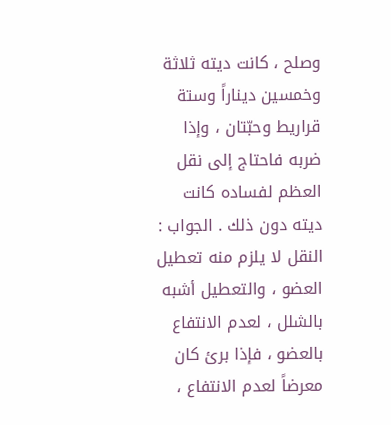وصلح ، كانت ديته ثلاثة وخمسين ديناراً وستة قراريط وحبّتان ، وإذا ضربه فاحتاج إلى نقل العظم لفساده كانت ديته دون ذلك . الجواب : النقل لا يلزم منه تعطيل العضو ، والتعطيل أشبه بالشلل ، لعدم الانتفاع بالعضو ، فإذا برئ كان معرضاً لعدم الانتفاع ،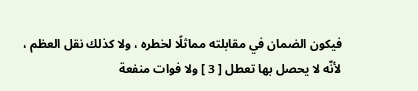فيكون الضمان في مقابلته مماثلًا لخطره ، ولا كذلك نقل العظم ، لأنّه لا يحصل بها تعطل [ 3 ] ولا فوات منفعة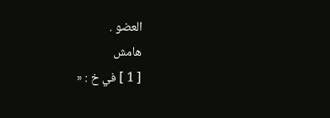العضو .
هامش
[ 1 ] في خ : «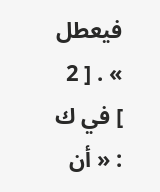فيعطل » . [ 2 ] في ك : « أن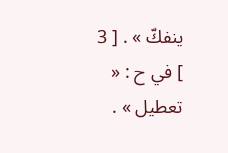ينفكّ » . [ 3 ] في ح : « تعطيل » .